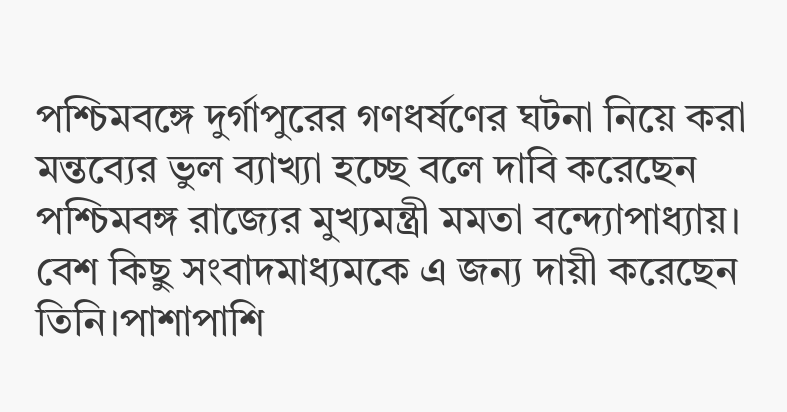পশ্চিমবঙ্গে দুর্গাপুরের গণধর্ষণের ঘটনা নিয়ে করা মন্তব্যের ভুল ব্যাখ্যা হচ্ছে বলে দাবি করেছেন পশ্চিমবঙ্গ রাজ্যের মুখ্যমন্ত্রী মমতা বন্দ্যোপাধ্যায়। বেশ কিছু সংবাদমাধ্যমকে এ জন্য দায়ী করেছেন তিনি।পাশাপাশি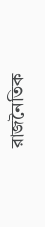রাজনৈতিক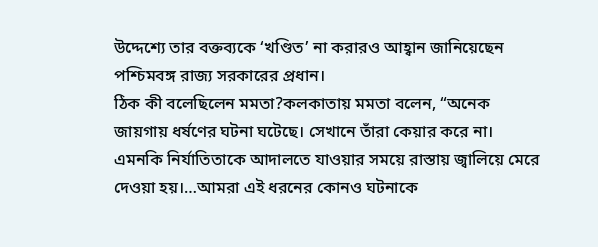উদ্দেশ্যে তার বক্তব্যকে ‘খণ্ডিত’ না করারও আহ্বান জানিয়েছেন পশ্চিমবঙ্গ রাজ্য সরকারের প্রধান।
ঠিক কী বলেছিলেন মমতা?কলকাতায় মমতা বলেন, “অনেক জায়গায় ধর্ষণের ঘটনা ঘটেছে। সেখানে তাঁরা কেয়ার করে না। এমনকি নির্যাতিতাকে আদালতে যাওয়ার সময়ে রাস্তায় জ্বালিয়ে মেরে দেওয়া হয়।…আমরা এই ধরনের কোনও ঘটনাকে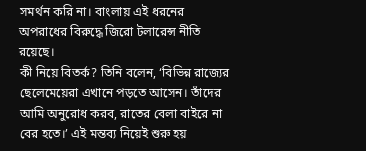সমর্থন করি না। বাংলায় এই ধরনের অপরাধের বিরুদ্ধে জিরো টলারেন্স নীতি রয়েছে।
কী নিয়ে বিতর্ক? তিনি বলেন, ‘বিভিন্ন রাজ্যের ছেলেমেয়েরা এখানে পড়তে আসেন। তাঁদের আমি অনুরোধ করব, রাতের বেলা বাইরে না বের হতে।’ এই মন্তব্য নিয়েই শুরু হয়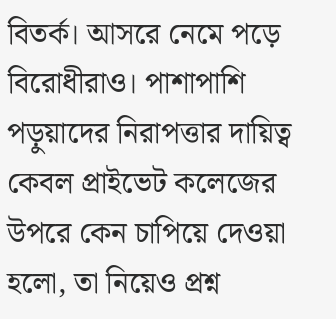বিতর্ক। আসরে নেমে পড়ে বিরোধীরাও। পাশাপাশি পড়ুয়াদের নিরাপত্তার দায়িত্ব কেবল প্রাইভেট কলেজের উপরে কেন চাপিয়ে দেওয়া হলো, তা নিয়েও প্রশ্ন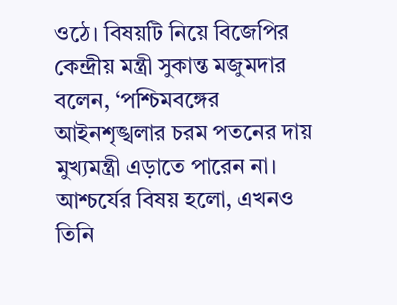ওঠে। বিষয়টি নিয়ে বিজেপির কেন্দ্রীয় মন্ত্রী সুকান্ত মজুমদার বলেন, ‘পশ্চিমবঙ্গের আইনশৃঙ্খলার চরম পতনের দায় মুখ্যমন্ত্রী এড়াতে পারেন না। আশ্চর্যের বিষয় হলো, এখনও তিনি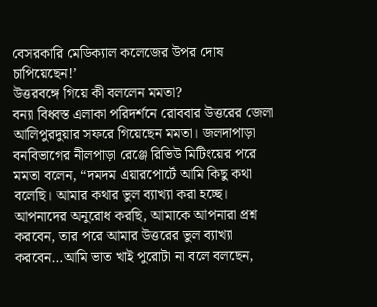বেসরকারি মেডিক্যাল কলেজের উপর দোষ চাপিয়েছেন!’
উত্তরবঙ্গে গিয়ে কী বললেন মমতা?
বন্যা বিধ্বস্ত এলাকা পরিদর্শনে রোববার উত্তরের জেলা আলিপুরদুয়ার সফরে গিয়েছেন মমতা। জলদাপাড়া বনবিভাগের নীলপাড়া রেঞ্জে রিভিউ মিটিংয়ের পরে মমতা বলেন, “দমদম এয়ারপোর্টে আমি কিছু কথা বলেছি। আমার কথার ভুল ব্যাখ্যা করা হচ্ছে। আপনাদের অনুরোধ করছি, আমাকে আপনারা প্রশ্ন করবেন, তার পরে আমার উত্তরের ভুল ব্যাখ্যা করবেন…আমি ভাত খাই পুরোটা না বলে বলছেন,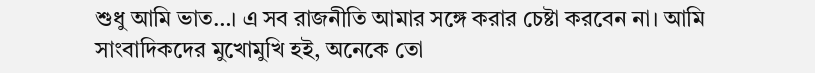শুধু আমি ভাত…। এ সব রাজনীতি আমার সঙ্গে করার চেষ্টা করবেন না। আমি সাংবাদিকদের মুখোমুখি হই, অনেকে তো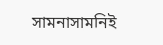সামনাসামনিই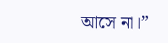আসে না।”